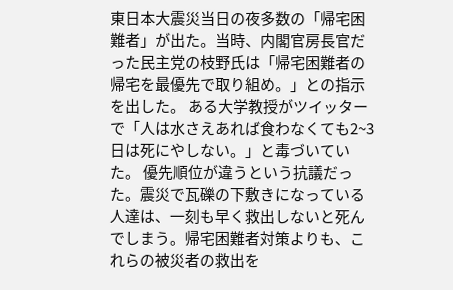東日本大震災当日の夜多数の「帰宅困難者」が出た。当時、内閣官房長官だった民主党の枝野氏は「帰宅困難者の帰宅を最優先で取り組め。」との指示を出した。 ある大学教授がツイッターで「人は水さえあれば食わなくても2~3日は死にやしない。」と毒づいていた。 優先順位が違うという抗議だった。震災で瓦礫の下敷きになっている人達は、一刻も早く救出しないと死んでしまう。帰宅困難者対策よりも、これらの被災者の救出を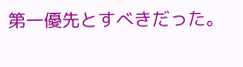第一優先とすべきだった。